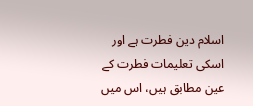اسلام دین فطرت ہے اور اسکی تعلیمات فطرت کے عین مطابق ہیں، اس میں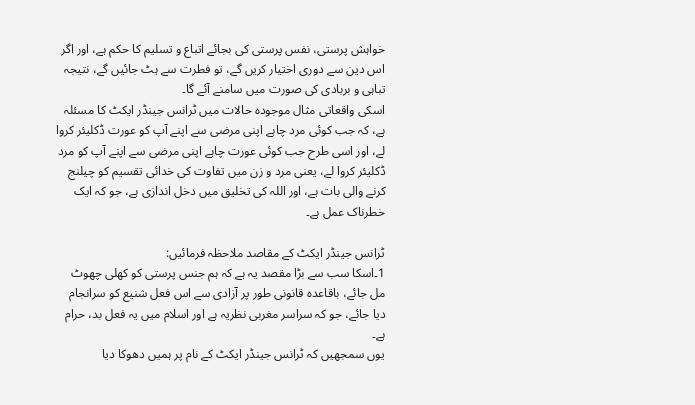خواہش پرستی، نفس پرستی کی بجائے اتباع و تسلیم کا حکم ہے، اور اگر اس دین سے دوری اختیار کریں گے، تو فطرت سے ہٹ جائیں گے، نتیجہ تباہی و بربادی کی صورت میں سامنے آئے گا۔
اسکی واقعاتی مثال موجودہ حالات میں ٹرانس جینڈر ایکٹ کا مسئلہ ہے، کہ جب کوئی مرد چاہے اپنی مرضی سے اپنے آپ کو عورت ڈکلیئر کروا لے، اور اسی طرح جب کوئی عورت چاہے اپنی مرضی سے اپنے آپ کو مرد ڈکلیئر کروا لے، یعنی مرد و زن میں تفاوت کی خدائی تقسیم کو چیلنج کرنے والی بات ہے، اور اللہ کی تخلیق میں دخل اندازی ہے، جو کہ ایک خطرناک عمل ہے۔

ٹرانس جینڈر ایکٹ کے مقاصد ملاحظہ فرمائیں:
1۔اسکا سب سے بڑا مقصد یہ ہے کہ ہم جنس پرستی کو کھلی چھوٹ مل جائے، باقاعدہ قانونی طور پر آزادی سے اس فعل شنیع کو سرانجام دیا جائے، جو کہ سراسر مغربی نظریہ ہے اور اسلام میں یہ فعل بد، حرام ہے۔
یوں سمجھیں کہ ٹرانس جینڈر ایکٹ کے نام پر ہمیں دھوکا دیا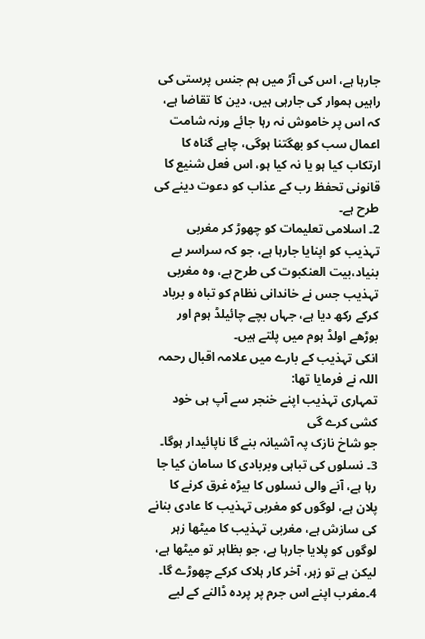جارہا ہے، اس کی آڑ میں ہم جنس پرستی کی راہیں ہموار کی جارہی ہیں، دین کا تقاضا ہے، کہ اس پر خاموش نہ رہا جائے ورنہ شامت اعمال سب کو بھگتنا ہوگی، چاہے گناہ کا ارتکاب کیا ہو یا نہ کیا ہو، اس فعل شنیع کا قانونی تحفظ رب کے عذاب کو دعوت دینے کی طرح ہے۔
2۔ اسلامی تعلیمات کو چھوڑ کر مغربی تہذیب کو اپنایا جارہا ہے، جو کہ سراسر بے بنیاد،بیت العنکبوت کی طرح ہے، وہ مغربی تہذیب جس نے خاندانی نظام کو تباہ و برباد کرکے رکھ دیا ہے، جہاں بچے چائیلڈ ہوم اور بوڑھے اولڈ ہوم میں پلتے ہیں۔
انکی تہذیب کے بارے میں علامہ اقبال رحمہ اللہ نے فرمایا تھا:
تمہاری تہذیب اپنے خنجر سے آپ ہی خود کشی کرے گی
جو شاخ نازک پہ آشیانہ بنے گا ناپائیدار ہوگا۔
3۔ نسلوں کی تباہی وبربادی کا سامان کیا جا رہا ہے، آنے والی نسلوں کا بیڑہ غرق کرنے کا پلان ہے، لوگوں کو مغربی تہذیب کا عادی بنانے کی سازش ہے، مغربی تہذیب کا میٹھا زہر لوگوں کو پلایا جارہا ہے، جو بظاہر تو میٹھا ہے، لیکن ہے تو زہر، آخر کار ہلاک کرکے چھوڑے گا۔
4۔مغرب اپنے اس جرم پر پردہ ڈالنے کے لیے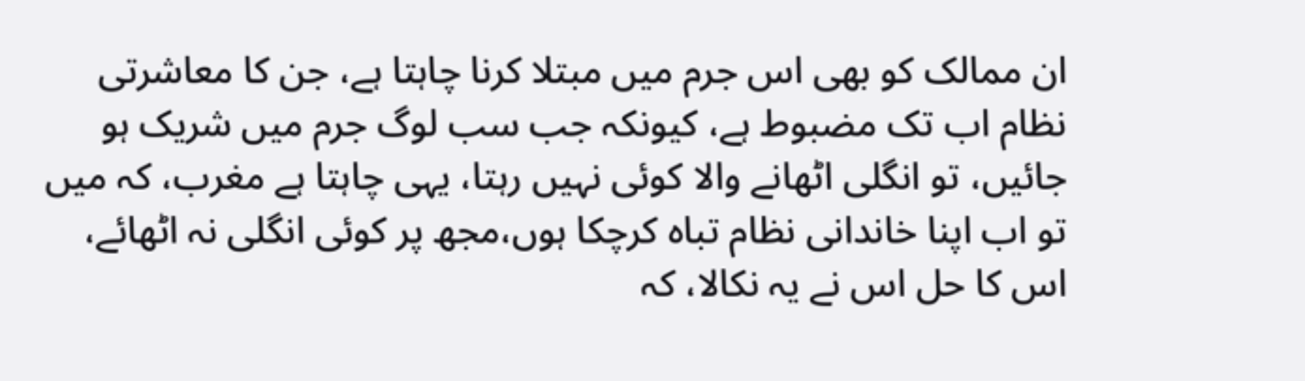ان ممالک کو بھی اس جرم میں مبتلا کرنا چاہتا ہے، جن کا معاشرتی نظام اب تک مضبوط ہے، کیونکہ جب سب لوگ جرم میں شریک ہو جائیں، تو انگلی اٹھانے والا کوئی نہیں رہتا، یہی چاہتا ہے مغرب، کہ میں تو اب اپنا خاندانی نظام تباہ کرچکا ہوں،مجھ پر کوئی انگلی نہ اٹھائے، اس کا حل اس نے یہ نکالا، کہ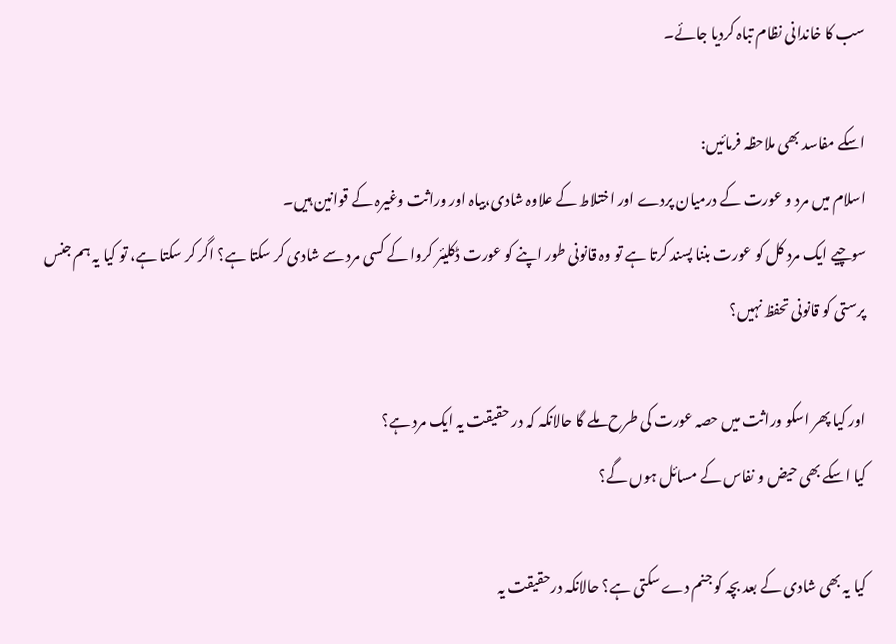سب کا خاندانی نظام تباہ کردیا جائے۔

اسکے مفاسد بھی ملاحظہ فرمائیں:
اسلام میں مرد و عورت کے درمیان پردے اور اختلاط کے علاوہ شادی،بیاہ اور وراثت وغیرہ کے قوانین ہیں۔
سوچیے ایک مرد کل کو عورت بننا پسند کرتا ہے تو وہ قانونی طور اپنے کو عورت ڈکلیئر کروا کے کسی مرد سے شادی کر سکتا ہے؟ اگر کر سکتا ہے، تو کیا یہ ہم جنس پرستی کو قانونی تحفظ نہیں؟

اور کیا پھر اسکو وراثت میں حصہ عورت کی طرح ملے گا حالانکہ کہ در حقیقت یہ ایک مرد ہے؟
کیا اسکے بھی حیض و نفاس کے مسائل ہوں گے؟

کیا یہ بھی شادی کے بعد بچہ کو جنم دے سکتی ہے؟ حالانکہ درحقیقت یہ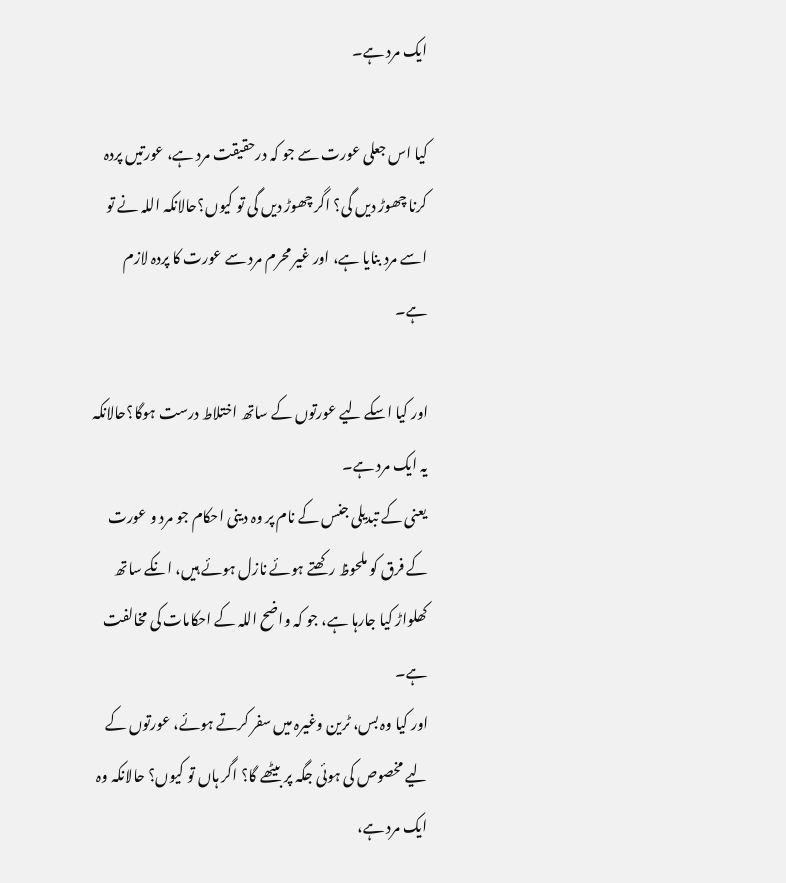ایک مرد ہے۔

کیا اس جعلی عورت سے جو کہ درحقیقت مرد ہے، عورتیں پردہ کرنا چھوڑ دیں گی؟ اگر چھوڑ دیں گی تو کیوں؟حالانکہ اللہ نے تو اسے مرد بنایا ہے، اور غیر محرم مرد سے عورت کا پردہ لازم ہے۔

اور کیا اسکے لیے عورتوں کے ساتھ اختلاط درست ہوگا؟حالانکہ یہ ایک مرد ہے۔
یعنی کے تبدیلی جنس کے نام پر وہ دینی احکام جو مرد و عورت کے فرق کو ملحوظ رکھتے ہوئے نازل ہوئے ہیں، انکے ساتھ کھلواڑ کیا جارہا ہے، جو کہ واضح اللہ کے احکامات کی مخالفت ہے۔
اور کیا وہ بس، ٹرین وغیرہ میں سفر کرتے ہوئے، عورتوں کے لیے مخصوص کی ہوئی جگہ پر بیٹھے گا؟ اگر ہاں تو کیوں؟ حالانکہ وہ ایک مرد ہے،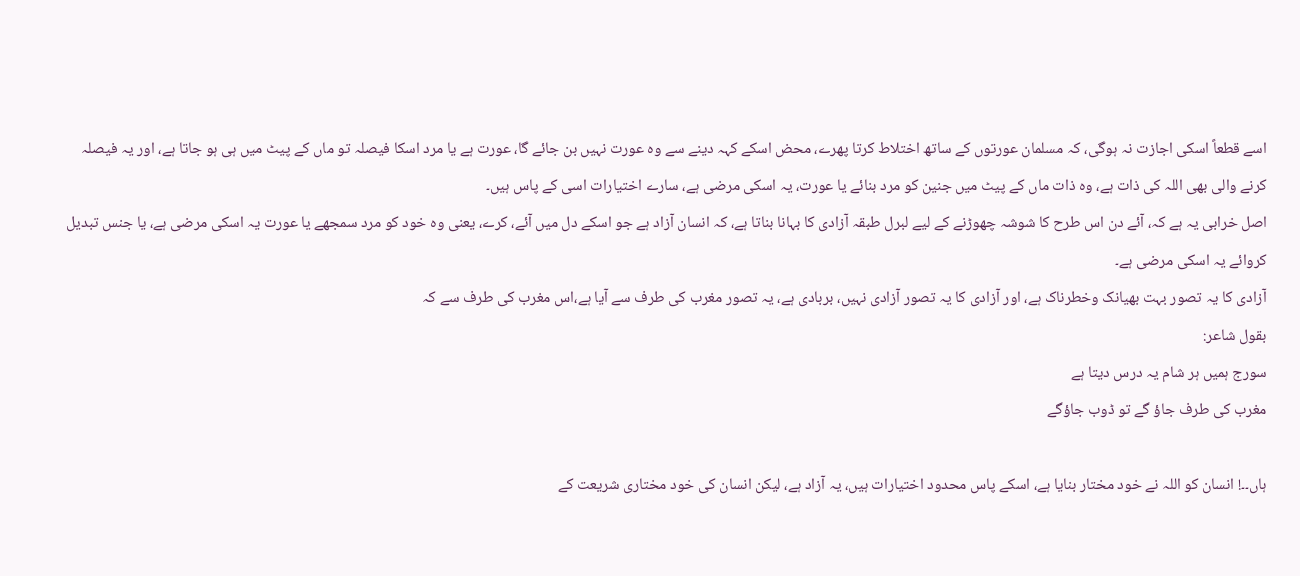اسے قطعاً اسکی اجازت نہ ہوگی، کہ مسلمان عورتوں کے ساتھ اختلاط کرتا پھرے، محض اسکے کہہ دینے سے وہ عورت نہیں بن جائے گا، عورت ہے یا مرد اسکا فیصلہ تو ماں کے پیٹ میں ہی ہو جاتا ہے، اور یہ فیصلہ کرنے والی بھی اللہ کی ذات ہے، وہ ذات ماں کے پیٹ میں جنین کو مرد بنائے یا عورت، یہ اسکی مرضی ہے، سارے اختیارات اسی کے پاس ہیں۔
اصل خرابی یہ ہے کہ، آئے دن اس طرح کا شوشہ چھوڑنے کے لیے لبرل طبقہ آزادی کا بہانا بناتا ہے، کہ انسان آزاد ہے جو اسکے دل میں آئے، کرے، یعنی وہ خود کو مرد سمجھے یا عورت یہ اسکی مرضی ہے، یا جنس تبدیل کروائے یہ اسکی مرضی ہے۔
آزادی کا یہ تصور بہت بھیانک وخطرناک ہے، اور آزادی کا یہ تصور آزادی نہیں، بربادی ہے، یہ تصور مغرب کی طرف سے آیا ہے،اس مغرب کی طرف سے کہ
بقول شاعر:
سورج ہمیں ہر شام یہ درس دیتا ہے
مغرب کی طرف جاؤ گے تو ڈوب جاؤگے

ہاں۔۔! انسان کو اللہ نے خود مختار بنایا ہے، اسکے پاس محدود اختیارات ہیں، یہ آزاد ہے، لیکن انسان کی خود مختاری شریعت کے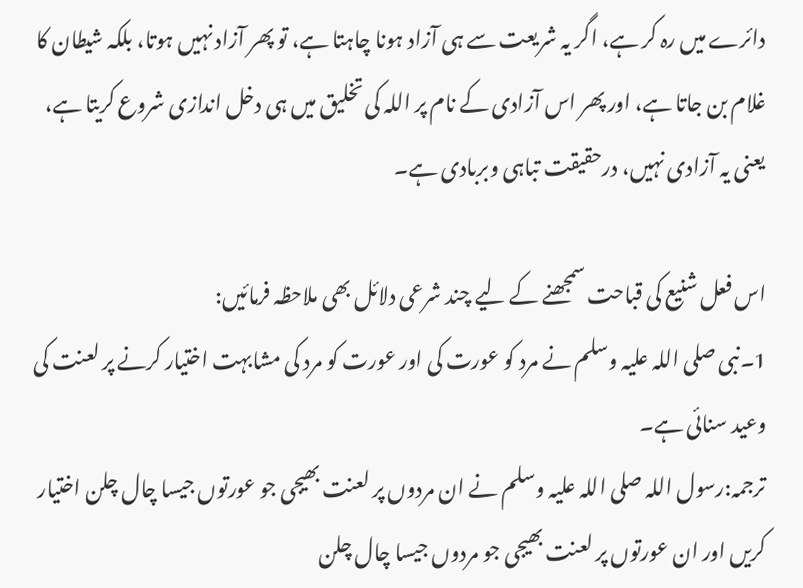دائرے میں رہ کر ہے، اگر یہ شریعت سے ہی آزاد ہونا چاہتا ہے، تو پھر آزاد نہیں ہوتا، بلکہ شیطان کا غلام بن جاتا ہے، اور پھر اس آزادی کے نام پر اللہ کی تخلیق میں ہی دخل اندازی شروع کریتا ہے، یعنی یہ آزادی نہیں، درحقیقت تباہی وبربادی ہے۔

اس فعل شنیع کی قباحت سمجھنے کے لیے چند شرعی دلائل بھی ملاحظہ فرمائیں:
1۔نبی صلی اللہ علیہ وسلم نے مرد کو عورت کی اور عورت کو مرد کی مشابہت اختیار کرنے پر لعنت کی وعید سنائی ہے۔
ترجمہ:رسول اللہ صلی اللہ علیہ وسلم نے ان مردوں پر لعنت بھیجی جو عورتوں جیسا چال چلن اختیار کریں اور ان عورتوں پر لعنت بھیجی جو مردوں جیسا چال چلن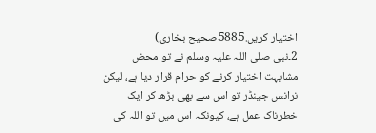اختیار کریں.5885صحیح بخاری)
2۔نبی صلی اللہ علیہ وسلم نے تو محض مشابہت اختیار کرنے کو حرام قرار دیا ہے، لیکن نرانس جینڈر تو اس سے بھی بڑھ کر ایک خطرناک عمل ہے، کیونکہ اس میں تو اللہ کی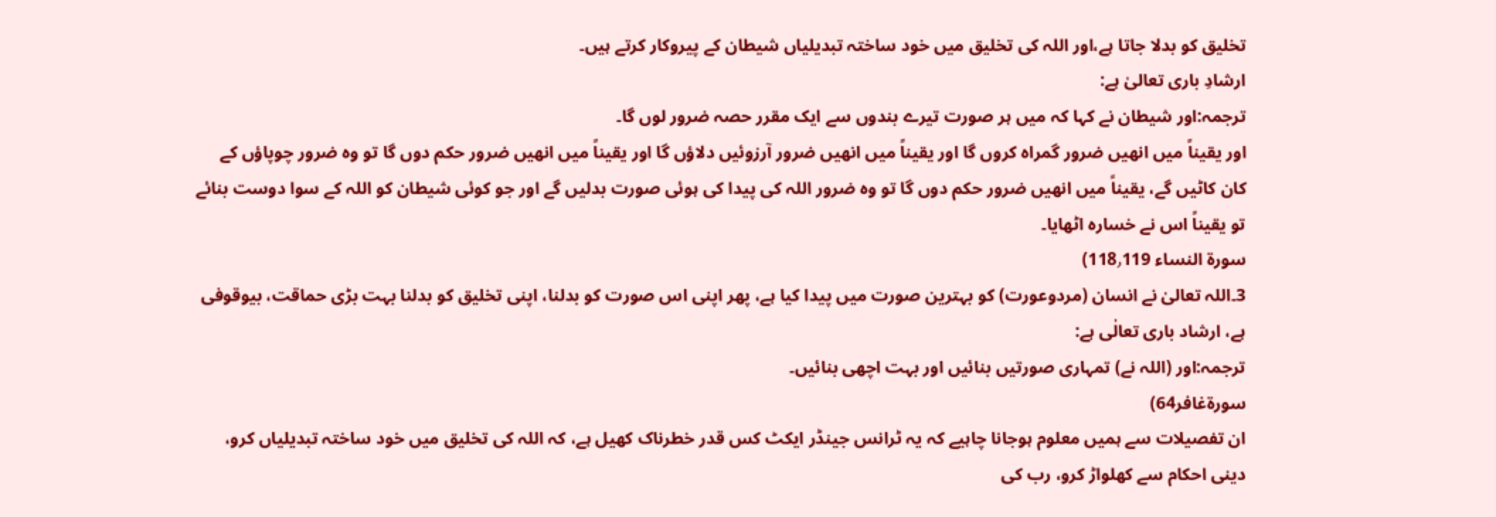تخلیق کو بدلا جاتا ہے،اور اللہ کی تخلیق میں خود ساختہ تبدیلیاں شیطان کے پیروکار کرتے ہیں۔
ارشادِ باری تعالیٰ ہے:
ترجمہ:اور شیطان نے کہا کہ میں ہر صورت تیرے بندوں سے ایک مقرر حصہ ضرور لوں گا۔
اور یقیناً میں انھیں ضرور گمراہ کروں گا اور یقیناً میں انھیں ضرور آرزوئیں دلاؤں گا اور یقیناً میں انھیں ضرور حکم دوں گا تو وہ ضرور چوپاؤں کے کان کاٹیں گے، یقیناً میں انھیں ضرور حکم دوں گا تو وہ ضرور اللہ کی پیدا کی ہوئی صورت بدلیں گے اور جو کوئی شیطان کو اللہ کے سوا دوست بنائے تو یقیناً اس نے خسارہ اٹھایا۔
سورۃ النساء 118٫119)
3۔اللہ تعالیٰ نے انسان (مردوعورت) کو بہترین صورت میں پیدا کیا ہے، پھر اپنی اس صورت کو بدلنا، اپنی تخلیق کو بدلنا بہت بڑی حماقت، بیوقوفی ہے، ارشاد باری تعالٰی ہے:
ترجمہ:اور (اللہ نے) تمہاری صورتیں بنائیں اور بہت اچھی بنائیں۔
سورۃغافر64)
ان تفصیلات سے ہمیں معلوم ہوجانا چاہیے کہ یہ ٹرانس جینڈر ایکٹ کس قدر خطرناک کھیل ہے، کہ اللہ کی تخلیق میں خود ساختہ تبدیلیاں کرو، دینی احکام سے کھلواڑ کرو، رب کی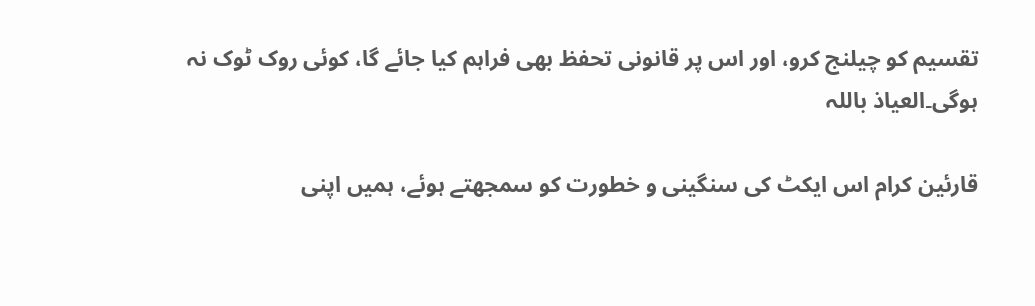تقسیم کو چیلنج کرو، اور اس پر قانونی تحفظ بھی فراہم کیا جائے گا، کوئی روک ٹوک نہ ہوگی۔العیاذ باللہ

قارئین کرام اس ایکٹ کی سنگینی و خطورت کو سمجھتے ہوئے، ہمیں اپنی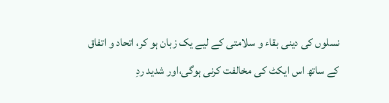نسلوں کی دینی بقاء و سلامتی کے لیے یک زبان ہو کر، اتحاد و اتفاق کے ساتھ اس ایکٹ کی مخالفت کرنی ہوگی،اور شدید ردِ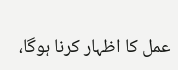عمل کا اظہار کرنا ہوگا،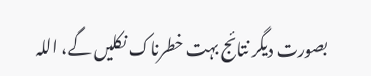بصورت دیگر نتائج بہت خطرناک نکلیں گے، اللہ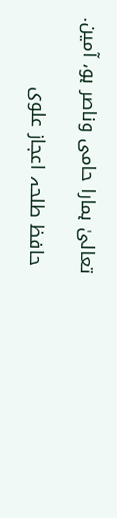تعالیٰ ہمارا حامی وناصر ہو، آمین.

 حافظ طلحہ اعجاز علوی